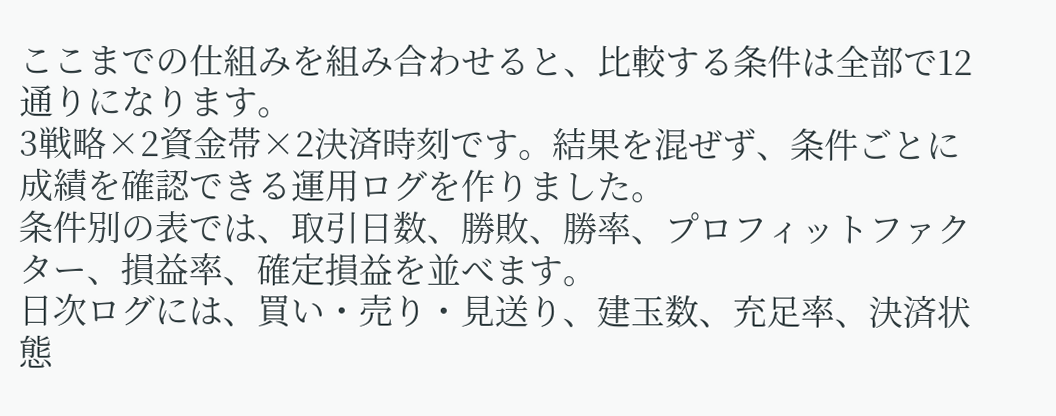ここまでの仕組みを組み合わせると、比較する条件は全部で12通りになります。
3戦略×2資金帯×2決済時刻です。結果を混ぜず、条件ごとに成績を確認できる運用ログを作りました。
条件別の表では、取引日数、勝敗、勝率、プロフィットファクター、損益率、確定損益を並べます。
日次ログには、買い・売り・見送り、建玉数、充足率、決済状態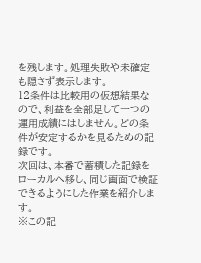を残します。処理失敗や未確定も隠さず表示します。
12条件は比較用の仮想結果なので、利益を全部足して一つの運用成績にはしません。どの条件が安定するかを見るための記録です。
次回は、本番で蓄積した記録をローカルへ移し、同じ画面で検証できるようにした作業を紹介します。
※この記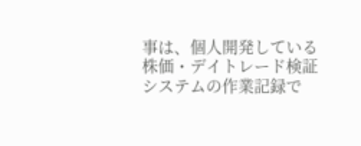事は、個人開発している株価・デイトレード検証システムの作業記録で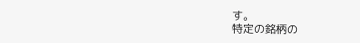す。
特定の銘柄の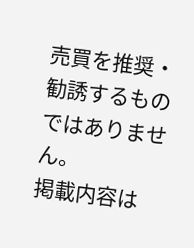売買を推奨・勧誘するものではありません。
掲載内容は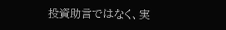投資助言ではなく、実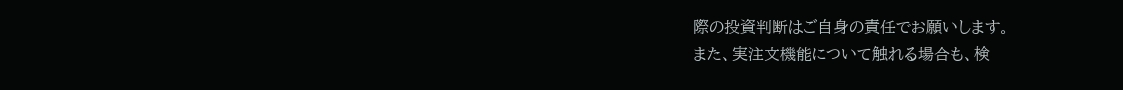際の投資判断はご自身の責任でお願いします。
また、実注文機能について触れる場合も、検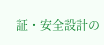証・安全設計の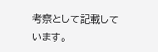考察として記載しています。